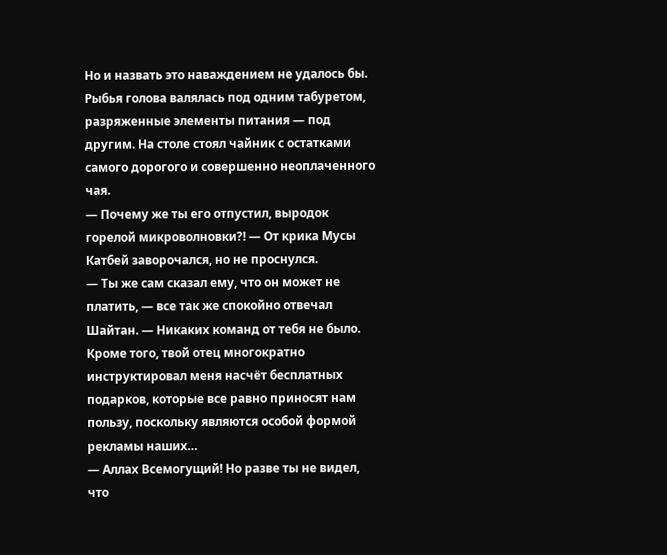Но и назвать это наваждением не удалось бы. Рыбья голова валялась под одним табуретом, разряженные элементы питания — под другим. На столе стоял чайник с остатками самого дорогого и совершенно неоплаченного чая.
— Почему же ты его отпустил, выродок горелой микроволновки?! — От крика Мусы Катбей заворочался, но не проснулся.
— Ты же сам сказал ему, что он может не платить, — все так же спокойно отвечал Шайтан. — Никаких команд от тебя не было. Кроме того, твой отец многократно инструктировал меня насчёт бесплатных подарков, которые все равно приносят нам пользу, поскольку являются особой формой рекламы наших…
— Аллах Всемогущий! Но разве ты не видел, что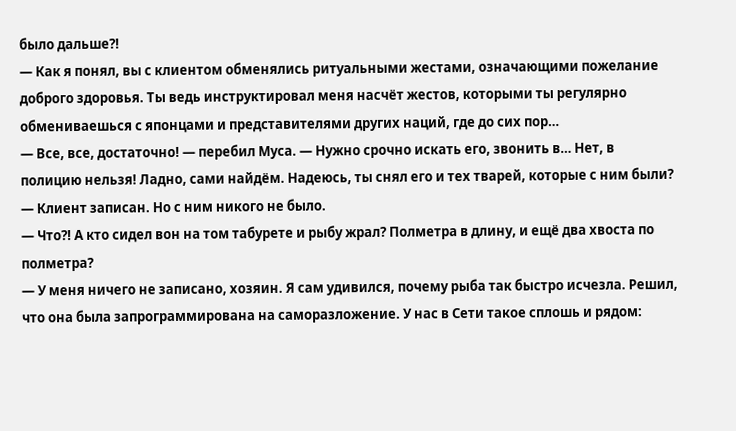было дальше?!
— Как я понял, вы с клиентом обменялись ритуальными жестами, означающими пожелание доброго здоровья. Ты ведь инструктировал меня насчёт жестов, которыми ты регулярно обмениваешься с японцами и представителями других наций, где до сих пор…
— Все, все, достаточно! — перебил Муса. — Нужно срочно искать его, звонить в… Нет, в полицию нельзя! Ладно, сами найдём. Надеюсь, ты снял его и тех тварей, которые с ним были?
— Клиент записан. Но с ним никого не было.
— Что?! А кто сидел вон на том табурете и рыбу жрал? Полметра в длину, и ещё два хвоста по полметра?
— У меня ничего не записано, хозяин. Я сам удивился, почему рыба так быстро исчезла. Решил, что она была запрограммирована на саморазложение. У нас в Сети такое сплошь и рядом: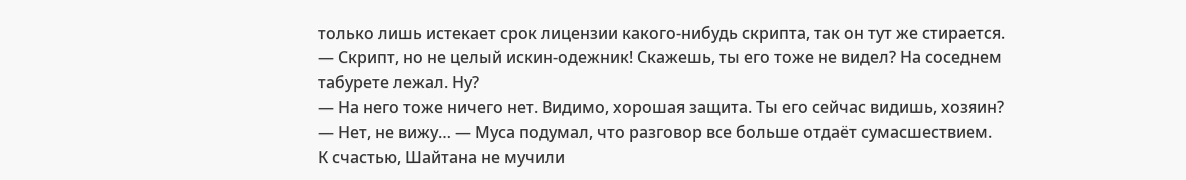только лишь истекает срок лицензии какого-нибудь скрипта, так он тут же стирается.
— Скрипт, но не целый искин-одежник! Скажешь, ты его тоже не видел? На соседнем табурете лежал. Ну?
— На него тоже ничего нет. Видимо, хорошая защита. Ты его сейчас видишь, хозяин?
— Нет, не вижу… — Муса подумал, что разговор все больше отдаёт сумасшествием.
К счастью, Шайтана не мучили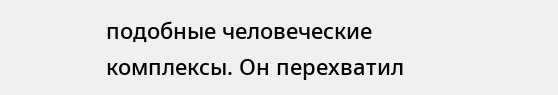подобные человеческие комплексы. Он перехватил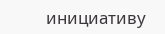инициативу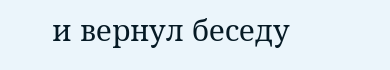и вернул беседу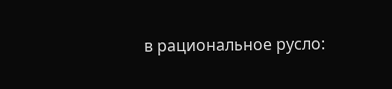в рациональное русло: